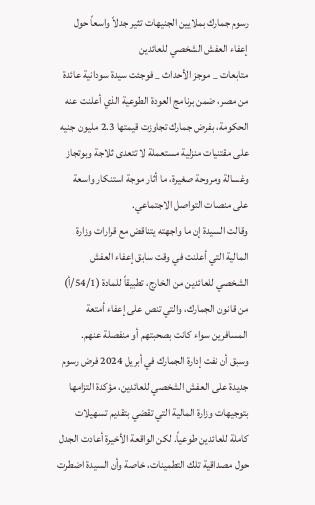رسوم جمارك بملايين الجنيهات تثير جدلاً واسعاً حول إعفاء العفش الشخصي للعائدين
متابعات _ موجز الأحداث _ فوجئت سيدة سودانية عائدة من مصر، ضمن برنامج العودة الطوعية الذي أعلنت عنه الحكومة، بفرض جمارك تجاوزت قيمتها 2.3 مليون جنيه على مقتنيات منزلية مستعملة لا تتعدى ثلاجة وبوتجاز وغسالة ومروحة صغيرة، ما أثار موجة استنكار واسعة على منصات التواصل الاجتماعي.
وقالت السيدة إن ما واجهته يتناقض مع قرارات وزارة المالية التي أعلنت في وقت سابق إعفاء العفش الشخصي للعائدين من الخارج، تطبيقاً للمادة (54/1/أ) من قانون الجمارك، والتي تنص على إعفاء أمتعة المسافرين سواء كانت بصحبتهم أو منفصلة عنهم.
وسبق أن نفت إدارة الجمارك في أبريل 2024 فرض رسوم جديدة على العفش الشخصي للعائدين، مؤكدة التزامها بتوجيهات وزارة المالية التي تقضي بتقديم تسهيلات كاملة للعائدين طوعياً. لكن الواقعة الأخيرة أعادت الجدل حول مصداقية تلك التطمينات، خاصة وأن السيدة اضطرت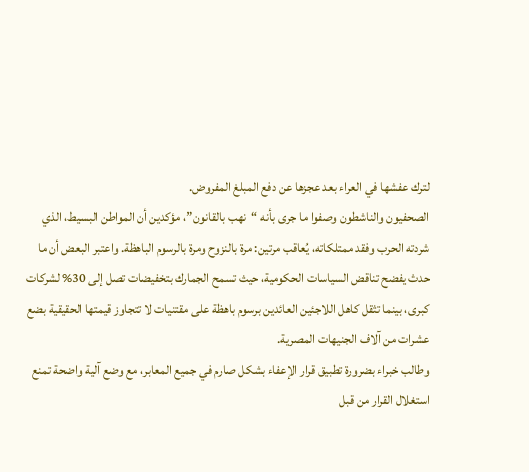لترك عفشها في العراء بعد عجزها عن دفع المبلغ المفروض.
الصحفيون والناشطون وصفوا ما جرى بأنه “نهب بالقانون”، مؤكدين أن المواطن البسيط، الذي شردته الحرب وفقد ممتلكاته، يُعاقب مرتين: مرة بالنزوح ومرة بالرسوم الباهظة. واعتبر البعض أن ما حدث يفضح تناقض السياسات الحكومية، حيث تسمح الجمارك بتخفيضات تصل إلى 30% لشركات كبرى، بينما تثقل كاهل اللاجئين العائدين برسوم باهظة على مقتنيات لا تتجاوز قيمتها الحقيقية بضع عشرات من آلاف الجنيهات المصرية.
وطالب خبراء بضرورة تطبيق قرار الإعفاء بشكل صارم في جميع المعابر، مع وضع آلية واضحة تمنع استغلال القرار من قبل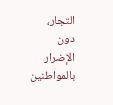التجار، دون الإضرار بالمواطنين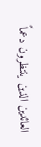العائدين الذين ينتظرون دعماً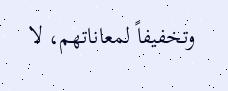وتخفيفاً لمعاناتهم، لا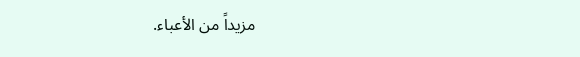مزيداً من الأعباء.